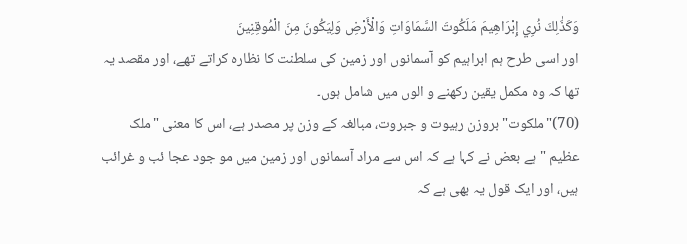وَكَذَٰلِكَ نُرِي إِبْرَاهِيمَ مَلَكُوتَ السَّمَاوَاتِ وَالْأَرْضِ وَلِيَكُونَ مِنَ الْمُوقِنِينَ
اور اسی طرح ہم ابراہیم کو آسمانوں اور زمین کی سلطنت کا نظارہ کراتے تھے، اور مقصد یہ تھا کہ وہ مکمل یقین رکھنے و الوں میں شامل ہوں۔
(70)"ملکوت"بروزن رہیوت و جبروت، مبالغہ کے وزن پر مصدر ہے، اس کا معنی "ملک عظیم " ہے بعض نے کہا ہے کہ اس سے مراد آسمانوں اور زمین میں مو جود عجا ئب و غرائب ہیں، اور ایک قول یہ بھی ہے کہ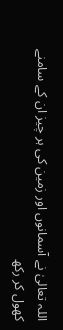اللہ تعالیٰ نے آسمانوں اور زمین کی ہر چیز ان کے سامنے کھول کر رکھ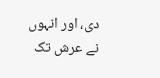دی، اور انہوں نے عرش تک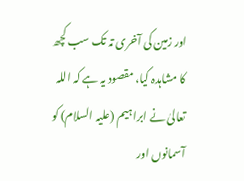اور زمین کی آخری تہ تک سب کچھ کا مشاہدہ کیا، مقصود یہ ہے کہ اللہ تعالیٰ نے ابراہیم (علیہ السلام) کو آسمانوں اور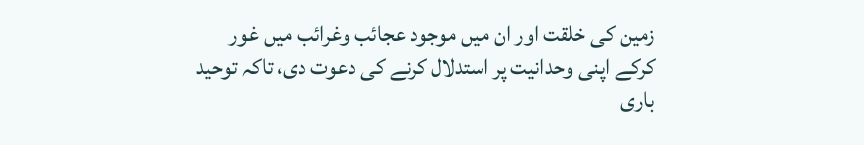زمین کی خلقت اور ان میں موجود عجائب وغرائب میں غور کرکے اپنی وحدانیت پر استدلال کرنے کی دعوت دی، تاکہ توحید باری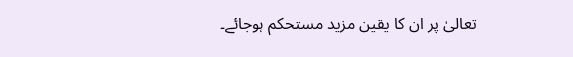تعالیٰ پر ان کا یقین مزید مستحکم ہوجائے۔